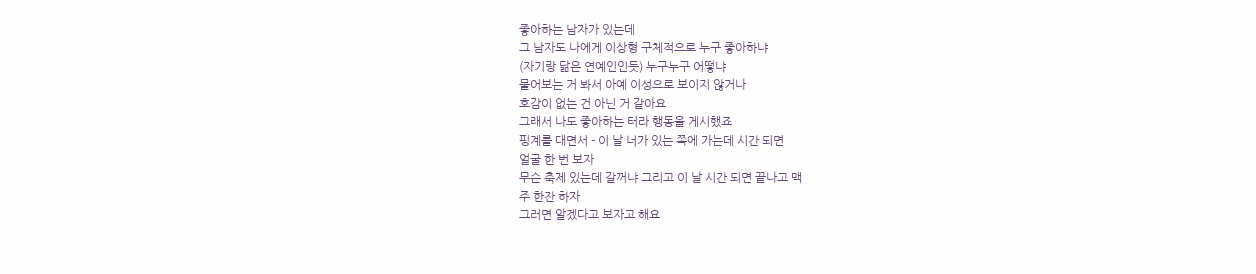좋아하는 남자가 있는데
그 남자도 나에게 이상형 구체적으로 누구 좋아하냐
(자기랑 닮은 연예인인듯) 누구누구 어떻냐
물어보는 거 봐서 아예 이성으로 보이지 않거나
호감이 없는 건 아닌 거 같아요
그래서 나도 좋아하는 터라 행동을 게시했죠
핑계를 대면서 - 이 날 너가 있는 쪽에 가는데 시간 되면
얼굴 한 번 보자
무슨 축제 있는데 갈꺼냐 그리고 이 날 시간 되면 끝나고 맥
주 한잔 하자
그러면 알겠다고 보자고 해요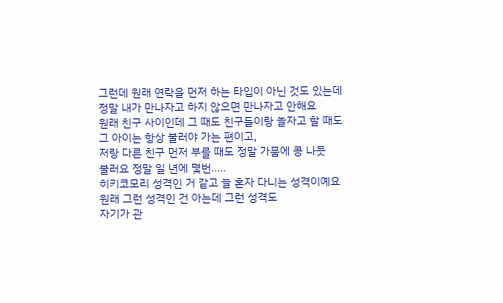그런데 원래 연락을 먼저 하는 타입이 아닌 것도 있는데
정말 내가 만나자고 하지 않으면 만나자고 안해요
원래 친구 사이인데 그 때도 친구들이랑 놀자고 할 때도
그 아이는 항상 불러야 가는 편이고,
저랑 다른 친구 먼저 부를 때도 정말 가뭄에 콩 나듯
불러요 정말 일 년에 몇번.....
히키코모리 성격인 거 같고 늘 혼자 다니는 성격이예요
원래 그런 성격인 건 아는데 그런 성격도
자기가 관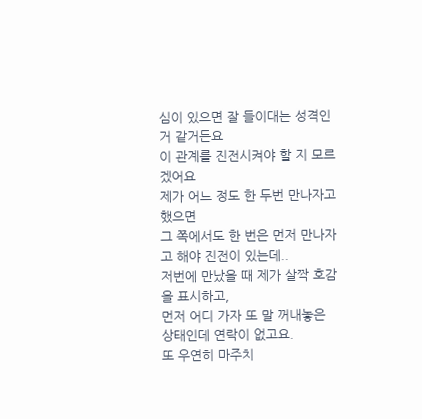심이 있으면 잘 들이대는 성격인 거 같거든요
이 관계를 진전시켜야 할 지 모르겠어요
제가 어느 정도 한 두번 만나자고 했으면
그 쪽에서도 한 번은 먼저 만나자고 해야 진전이 있는데..
저번에 만났을 때 제가 살짝 호감을 표시하고,
먼저 어디 가자 또 말 꺼내놓은 상태인데 연락이 없고요.
또 우연히 마주치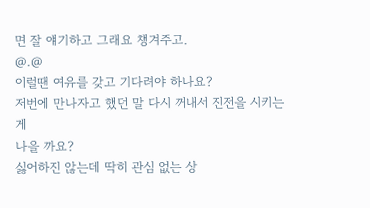면 잘 얘기하고 그래요 챙겨주고.
@.@
이럴땐 여유를 갖고 기다려야 하나요?
저번에 만나자고 했던 말 다시 꺼내서 진전을 시키는 게
나을 까요?
싫어하진 않는데 딱히 관심 없는 상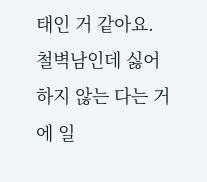태인 거 같아요.
철벽남인데 싫어하지 않는 다는 거에 일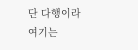단 다행이라
여기는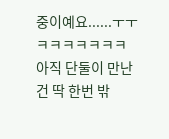중이예요......ㅜㅜ ㅋㅋㅋㅋㅋㅋㅋ
아직 단둘이 만난 건 딱 한번 밖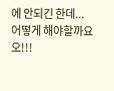에 안되긴 한데...
어떻게 해야할까요오!!!